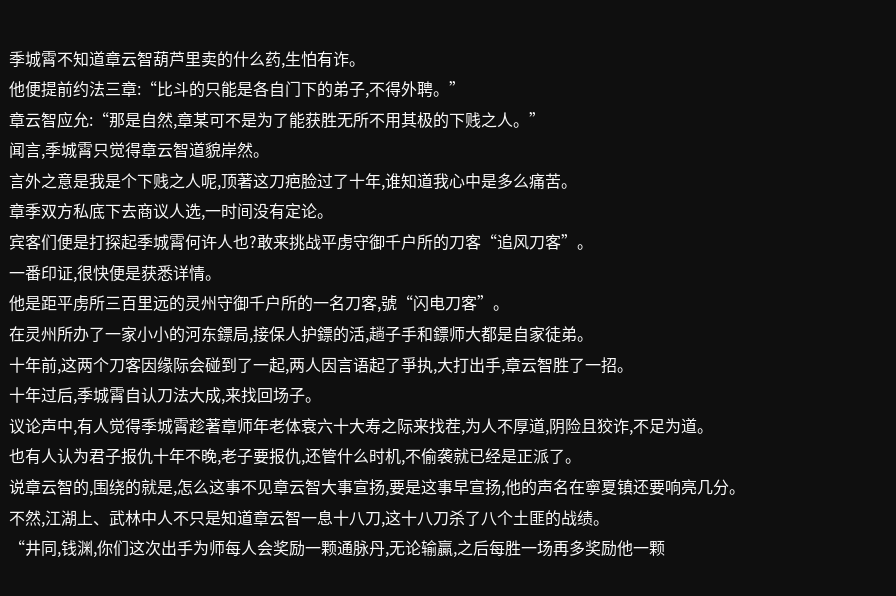季城霄不知道章云智葫芦里卖的什么药,生怕有诈。
他便提前约法三章:“比斗的只能是各自门下的弟子,不得外聘。”
章云智应允:“那是自然,章某可不是为了能获胜无所不用其极的下贱之人。”
闻言,季城霄只觉得章云智道貌岸然。
言外之意是我是个下贱之人呢,顶著这刀疤脸过了十年,谁知道我心中是多么痛苦。
章季双方私底下去商议人选,一时间没有定论。
宾客们便是打探起季城霄何许人也?敢来挑战平虏守御千户所的刀客“追风刀客”。
一番印证,很快便是获悉详情。
他是距平虏所三百里远的灵州守御千户所的一名刀客,號“闪电刀客”。
在灵州所办了一家小小的河东鏢局,接保人护鏢的活,趟子手和鏢师大都是自家徒弟。
十年前,这两个刀客因缘际会碰到了一起,两人因言语起了爭执,大打出手,章云智胜了一招。
十年过后,季城霄自认刀法大成,来找回场子。
议论声中,有人觉得季城霄趁著章师年老体衰六十大寿之际来找茬,为人不厚道,阴险且狡诈,不足为道。
也有人认为君子报仇十年不晚,老子要报仇,还管什么时机,不偷袭就已经是正派了。
说章云智的,围绕的就是,怎么这事不见章云智大事宣扬,要是这事早宣扬,他的声名在寧夏镇还要响亮几分。
不然,江湖上、武林中人不只是知道章云智一息十八刀,这十八刀杀了八个土匪的战绩。
“井同,钱渊,你们这次出手为师每人会奖励一颗通脉丹,无论输贏,之后每胜一场再多奖励他一颗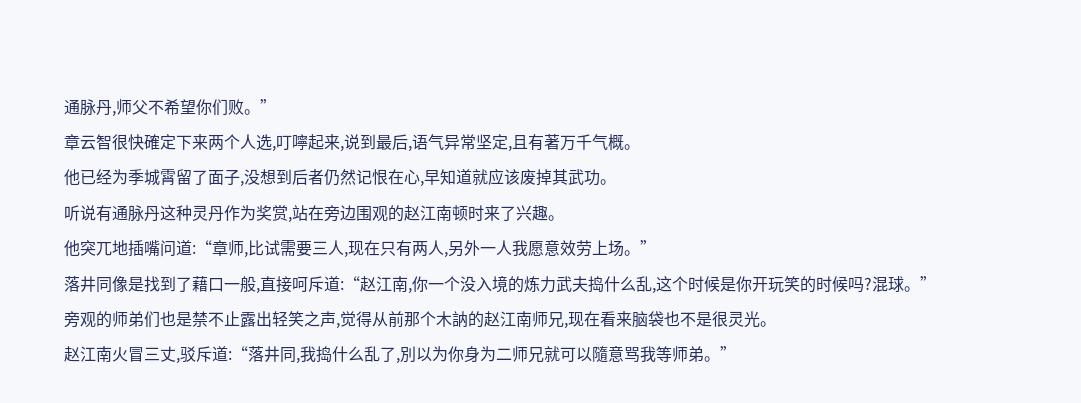通脉丹,师父不希望你们败。”
章云智很快確定下来两个人选,叮嚀起来,说到最后,语气异常坚定,且有著万千气概。
他已经为季城霄留了面子,没想到后者仍然记恨在心,早知道就应该废掉其武功。
听说有通脉丹这种灵丹作为奖赏,站在旁边围观的赵江南顿时来了兴趣。
他突兀地插嘴问道:“章师,比试需要三人,现在只有两人,另外一人我愿意效劳上场。”
落井同像是找到了藉口一般,直接呵斥道:“赵江南,你一个没入境的炼力武夫捣什么乱,这个时候是你开玩笑的时候吗?混球。”
旁观的师弟们也是禁不止露出轻笑之声,觉得从前那个木訥的赵江南师兄,现在看来脑袋也不是很灵光。
赵江南火冒三丈,驳斥道:“落井同,我捣什么乱了,別以为你身为二师兄就可以隨意骂我等师弟。”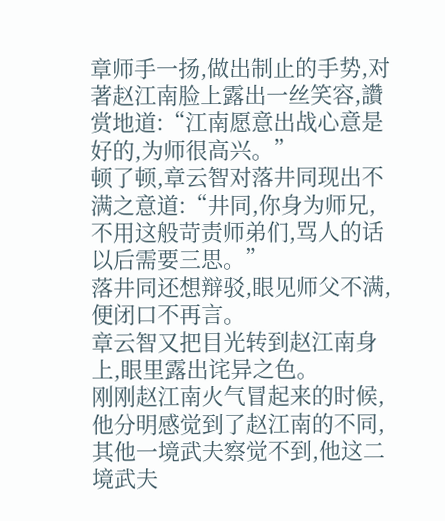章师手一扬,做出制止的手势,对著赵江南脸上露出一丝笑容,讚赏地道:“江南愿意出战心意是好的,为师很高兴。”
顿了顿,章云智对落井同现出不满之意道:“井同,你身为师兄,不用这般苛责师弟们,骂人的话以后需要三思。”
落井同还想辩驳,眼见师父不满,便闭口不再言。
章云智又把目光转到赵江南身上,眼里露出诧异之色。
刚刚赵江南火气冒起来的时候,他分明感觉到了赵江南的不同,其他一境武夫察觉不到,他这二境武夫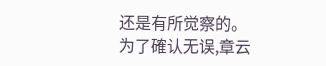还是有所觉察的。
为了確认无误,章云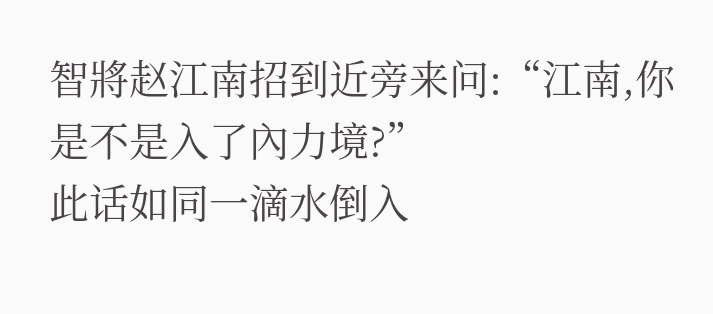智將赵江南招到近旁来问:“江南,你是不是入了內力境?”
此话如同一滴水倒入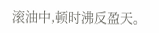滚油中,顿时沸反盈天。